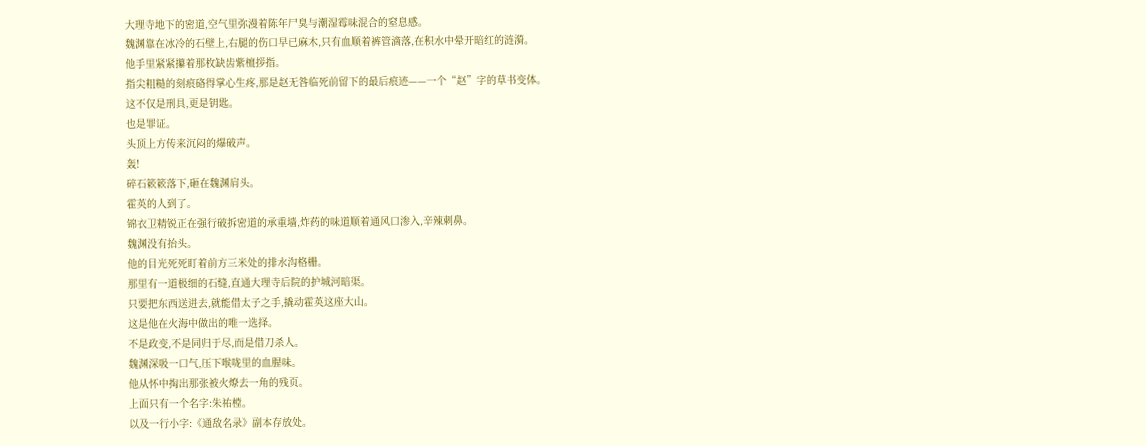大理寺地下的密道,空气里弥漫着陈年尸臭与潮湿霉味混合的窒息感。
魏渊靠在冰冷的石壁上,右腿的伤口早已麻木,只有血顺着裤管滴落,在积水中晕开暗红的涟漪。
他手里紧紧攥着那枚缺齿紫檀拶指。
指尖粗糙的刻痕硌得掌心生疼,那是赵无咎临死前留下的最后痕迹——一个“赵”字的草书变体。
这不仅是刑具,更是钥匙。
也是罪证。
头顶上方传来沉闷的爆破声。
轰!
碎石簌簌落下,砸在魏渊肩头。
霍英的人到了。
锦衣卫精锐正在强行破拆密道的承重墙,炸药的味道顺着通风口渗入,辛辣刺鼻。
魏渊没有抬头。
他的目光死死盯着前方三米处的排水沟格栅。
那里有一道极细的石缝,直通大理寺后院的护城河暗渠。
只要把东西送进去,就能借太子之手,撬动霍英这座大山。
这是他在火海中做出的唯一选择。
不是政变,不是同归于尽,而是借刀杀人。
魏渊深吸一口气,压下喉咙里的血腥味。
他从怀中掏出那张被火燎去一角的残页。
上面只有一个名字:朱祐樘。
以及一行小字:《通敌名录》副本存放处。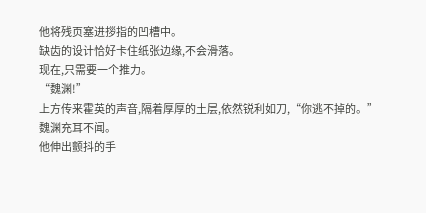他将残页塞进拶指的凹槽中。
缺齿的设计恰好卡住纸张边缘,不会滑落。
现在,只需要一个推力。
“魏渊!”
上方传来霍英的声音,隔着厚厚的土层,依然锐利如刀,“你逃不掉的。”
魏渊充耳不闻。
他伸出颤抖的手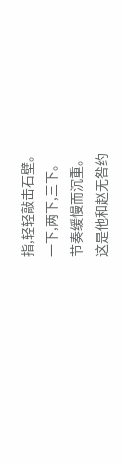指,轻轻敲击石壁。
一下,两下,三下。
节奏缓慢而沉重。
这是他和赵无咎约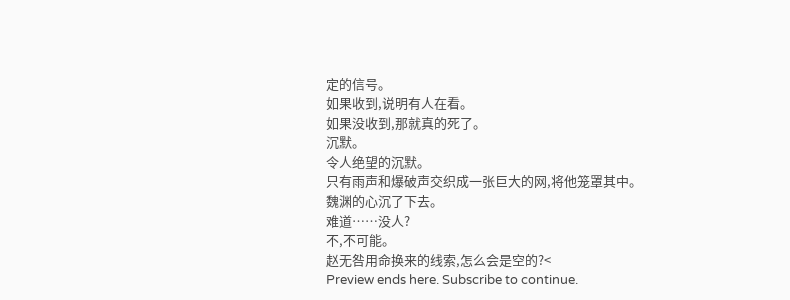定的信号。
如果收到,说明有人在看。
如果没收到,那就真的死了。
沉默。
令人绝望的沉默。
只有雨声和爆破声交织成一张巨大的网,将他笼罩其中。
魏渊的心沉了下去。
难道……没人?
不,不可能。
赵无咎用命换来的线索,怎么会是空的?<
Preview ends here. Subscribe to continue.